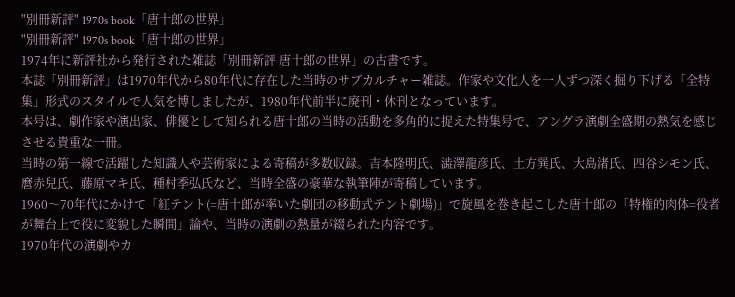"別冊新評" 1970s book「唐十郎の世界」
"別冊新評" 1970s book「唐十郎の世界」
1974年に新評社から発行された雑誌「別冊新評 唐十郎の世界」の古書です。
本誌「別冊新評」は1970年代から80年代に存在した当時のサブカルチャー雑誌。作家や文化人を一人ずつ深く掘り下げる「全特集」形式のスタイルで人気を博しましたが、1980年代前半に廃刊・休刊となっています。
本号は、劇作家や演出家、俳優として知られる唐十郎の当時の活動を多角的に捉えた特集号で、アングラ演劇全盛期の熱気を感じさせる貴重な一冊。
当時の第一線で活躍した知識人や芸術家による寄稿が多数収録。吉本隆明氏、澁澤龍彦氏、土方巽氏、大島渚氏、四谷シモン氏、麿赤兒氏、藤原マキ氏、種村季弘氏など、当時全盛の豪華な執筆陣が寄稿しています。
1960〜70年代にかけて「紅テント(=唐十郎が率いた劇団の移動式テント劇場)」で旋風を巻き起こした唐十郎の「特権的肉体=役者が舞台上で役に変貌した瞬間」論や、当時の演劇の熱量が綴られた内容です。
1970年代の演劇やカ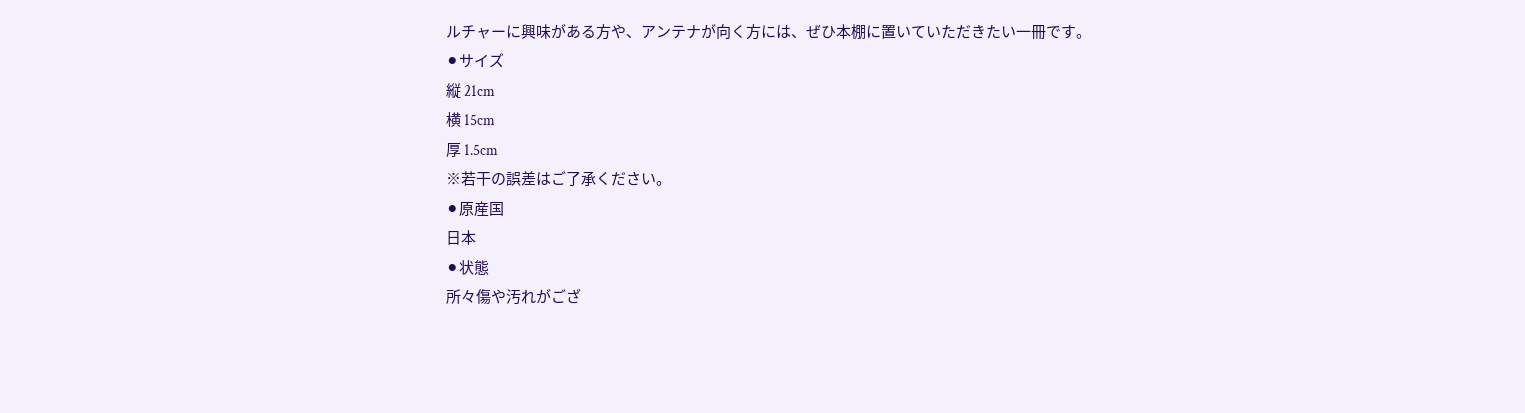ルチャーに興味がある方や、アンテナが向く方には、ぜひ本棚に置いていただきたい一冊です。
⚫サイズ
縦 21cm
横 15cm
厚 1.5cm
※若干の誤差はご了承ください。
⚫原産国
日本
⚫状態
所々傷や汚れがござ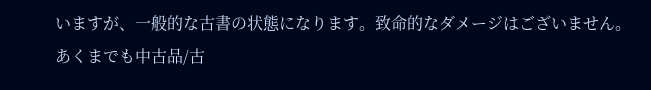いますが、一般的な古書の状態になります。致命的なダメージはございません。
あくまでも中古品/古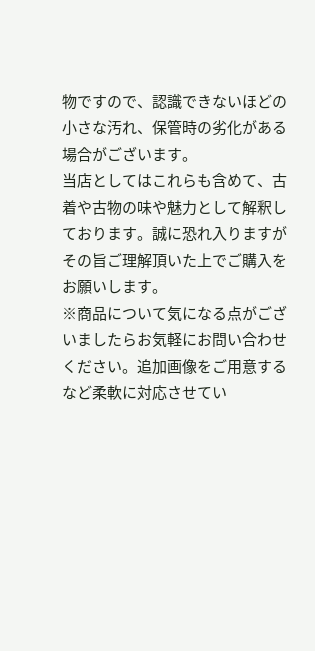物ですので、認識できないほどの小さな汚れ、保管時の劣化がある場合がございます。
当店としてはこれらも含めて、古着や古物の味や魅力として解釈しております。誠に恐れ入りますがその旨ご理解頂いた上でご購入をお願いします。
※商品について気になる点がございましたらお気軽にお問い合わせください。追加画像をご用意するなど柔軟に対応させてい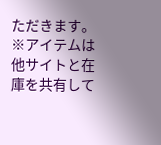ただきます。
※アイテムは他サイトと在庫を共有して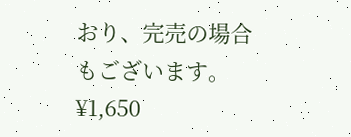おり、完売の場合もございます。
¥1,650